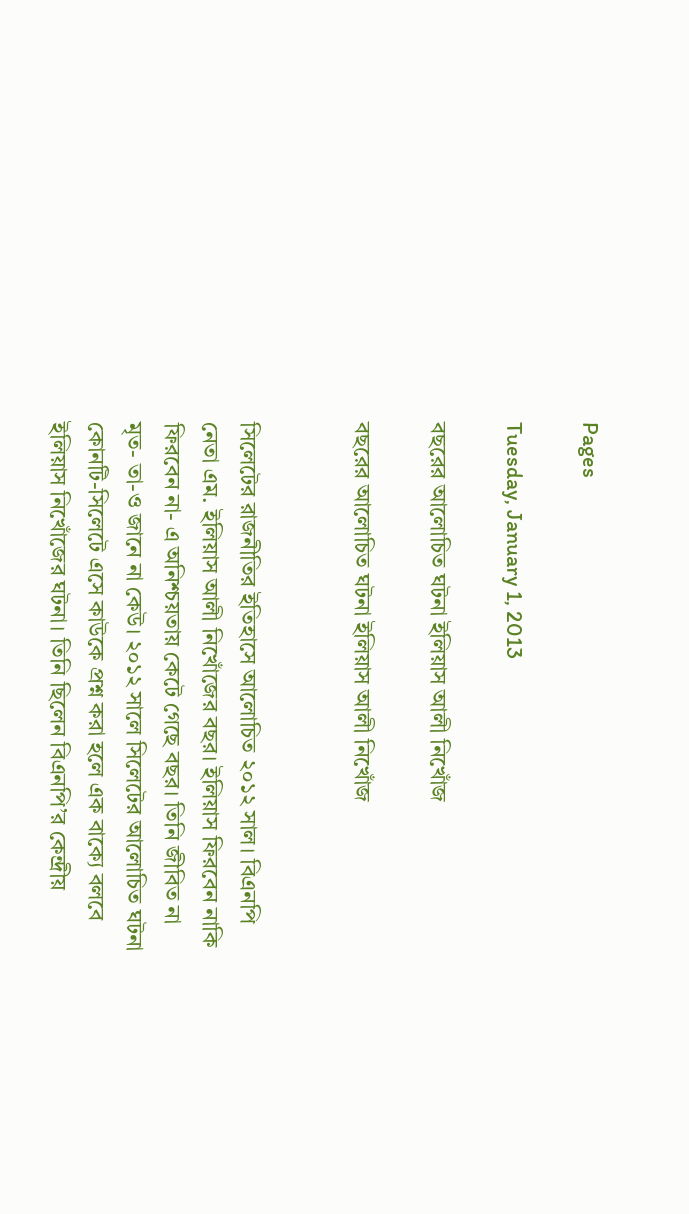Pages

Tuesday, January 1, 2013

বছরের আলোচিত ঘটনা ইলিয়াস আলী নিখোঁজ

বছরের আলোচিত ঘটনা ইলিয়াস আলী নিখোঁজ


সিলেটের রাজনীতির ইতিহাসে আলোচিত ২০১২ সাল। বিএনপি নেতা এম. ইলিয়াস আলী নিখোঁজের বছর। ইলিয়াস ফিরবেন নাকি ফিরবেন না- এ অনিশ্চয়তায় কেটে গেছে বছর। তিনি জীবিত না মৃত- তা-ও জানে না কেউ। ২০১২ সালে সিলেটের আলোচিত ঘটনা কোনটি-সিলেটে এসে কাউকে প্রশ্ন করা হলে এক বাক্যে বলবে ইলিয়াস নিখোঁজের ঘটনা। তিনি ছিলেন বিএনপি’র কেন্দ্রীয়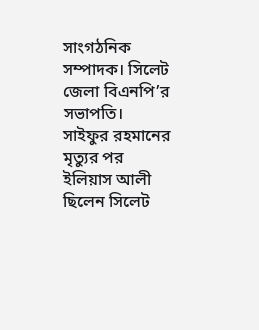সাংগঠনিক সম্পাদক। সিলেট জেলা বিএনপি’র সভাপতি। সাইফুর রহমানের মৃত্যুর পর ইলিয়াস আলী ছিলেন সিলেট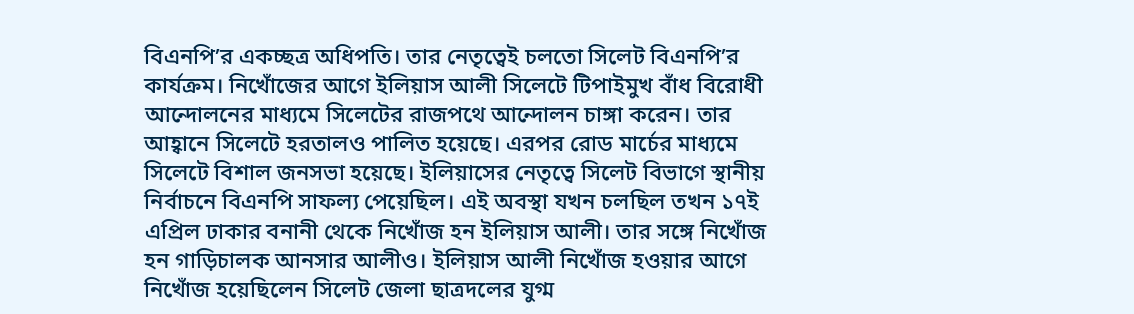বিএনপি’র একচ্ছত্র অধিপতি। তার নেতৃত্বেই চলতো সিলেট বিএনপি’র কার্যক্রম। নিখোঁজের আগে ইলিয়াস আলী সিলেটে টিপাইমুখ বাঁধ বিরোধী আন্দোলনের মাধ্যমে সিলেটের রাজপথে আন্দোলন চাঙ্গা করেন। তার আহ্বানে সিলেটে হরতালও পালিত হয়েছে। এরপর রোড মার্চের মাধ্যমে সিলেটে বিশাল জনসভা হয়েছে। ইলিয়াসের নেতৃত্বে সিলেট বিভাগে স্থানীয় নির্বাচনে বিএনপি সাফল্য পেয়েছিল। এই অবস্থা যখন চলছিল তখন ১৭ই এপ্রিল ঢাকার বনানী থেকে নিখোঁজ হন ইলিয়াস আলী। তার সঙ্গে নিখোঁজ হন গাড়িচালক আনসার আলীও। ইলিয়াস আলী নিখোঁজ হওয়ার আগে নিখোঁজ হয়েছিলেন সিলেট জেলা ছাত্রদলের যুগ্ম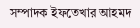সম্পাদক ইফতেখার আহমদ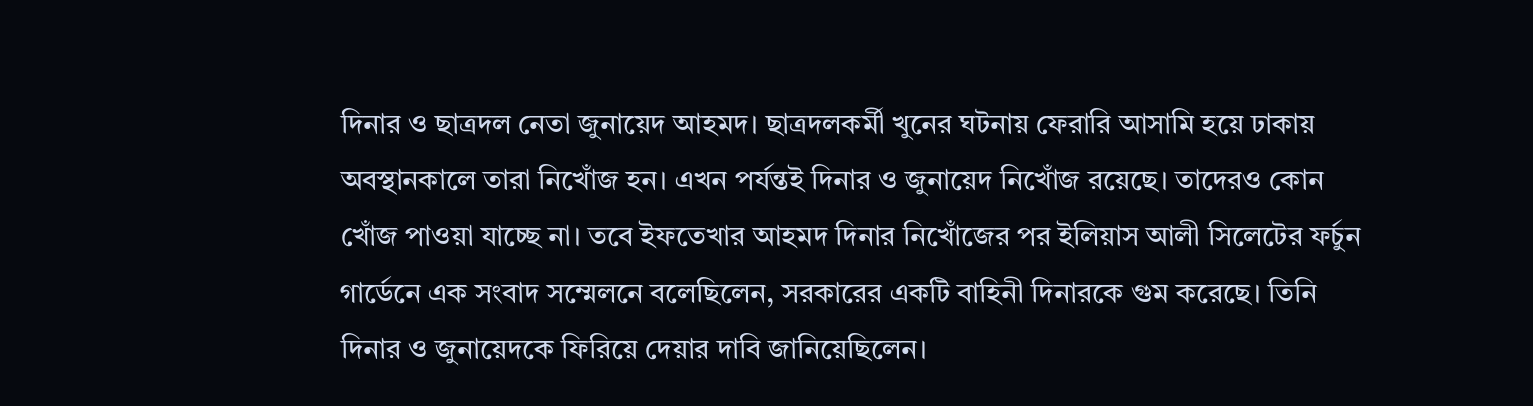দিনার ও ছাত্রদল নেতা জুনায়েদ আহমদ। ছাত্রদলকর্মী খুনের ঘটনায় ফেরারি আসামি হয়ে ঢাকায় অবস্থানকালে তারা নিখোঁজ হন। এখন পর্যন্তই দিনার ও জুনায়েদ নিখোঁজ রয়েছে। তাদেরও কোন খোঁজ পাওয়া যাচ্ছে না। তবে ইফতেখার আহমদ দিনার নিখোঁজের পর ইলিয়াস আলী সিলেটের ফর্চুন গার্ডেনে এক সংবাদ সম্মেলনে বলেছিলেন, সরকারের একটি বাহিনী দিনারকে গুম করেছে। তিনি দিনার ও জুনায়েদকে ফিরিয়ে দেয়ার দাবি জানিয়েছিলেন।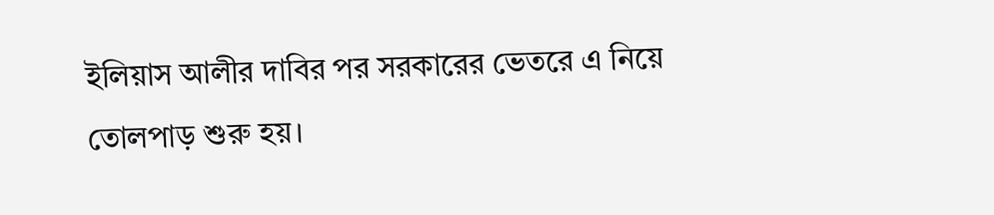ইলিয়াস আলীর দাবির পর সরকারের ভেতরে এ নিয়ে তোলপাড় শুরু হয়।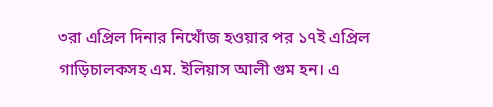৩রা এপ্রিল দিনার নিখোঁজ হওয়ার পর ১৭ই এপ্রিল গাড়িচালকসহ এম. ইলিয়াস আলী গুম হন। এ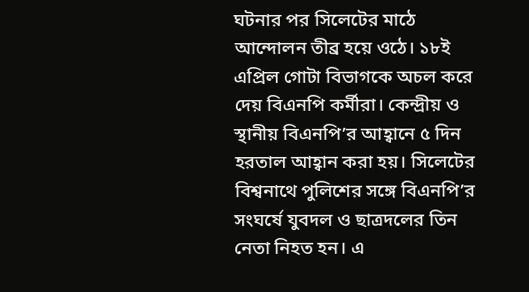ঘটনার পর সিলেটের মাঠে আন্দোলন তীব্র হয়ে ওঠে। ১৮ই এপ্রিল গোটা বিভাগকে অচল করে দেয় বিএনপি কর্মীরা। কেন্দ্রীয় ও স্থানীয় বিএনপি’র আহ্বানে ৫ দিন হরতাল আহ্বান করা হয়। সিলেটের বিশ্বনাথে পুলিশের সঙ্গে বিএনপি’র সংঘর্ষে যুবদল ও ছাত্রদলের তিন নেতা নিহত হন। এ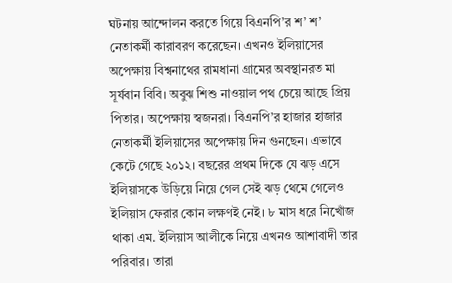ঘটনায় আন্দোলন করতে গিয়ে বিএনপি’র শ’ শ’ নেতাকর্মী কারাবরণ করেছেন। এখনও ইলিয়াসের অপেক্ষায় বিশ্বনাথের রামধানা গ্রামের অবস্থানরত মা সূর্যবান বিবি। অবুঝ শিশু নাওয়াল পথ চেয়ে আছে প্রিয় পিতার। অপেক্ষায় স্বজনরা। বিএনপি’র হাজার হাজার নেতাকর্মী ইলিয়াসের অপেক্ষায় দিন গুনছেন। এভাবে কেটে গেছে ২০১২। বছরের প্রথম দিকে যে ঝড় এসে ইলিয়াসকে উড়িয়ে নিয়ে গেল সেই ঝড় থেমে গেলেও ইলিয়াস ফেরার কোন লক্ষণই নেই। ৮ মাস ধরে নিখোঁজ থাকা এম. ইলিয়াস আলীকে নিয়ে এখনও আশাবাদী তার পরিবার। তারা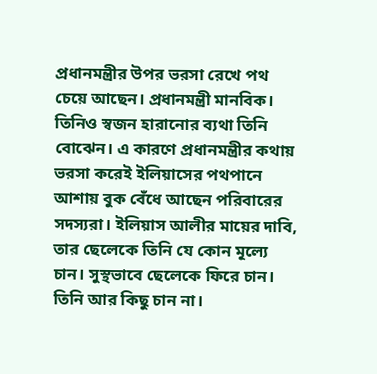প্রধানমন্ত্রীর উপর ভরসা রেখে পথ চেয়ে আছেন। প্রধানমন্ত্রী মানবিক। তিনিও স্বজন হারানোর ব্যথা তিনি বোঝেন। এ কারণে প্রধানমন্ত্রীর কথায় ভরসা করেই ইলিয়াসের পথপানে আশায় বুক বেঁধে আছেন পরিবারের সদস্যরা। ইলিয়াস আলীর মায়ের দাবি, তার ছেলেকে তিনি যে কোন মূল্যে চান। সুস্থভাবে ছেলেকে ফিরে চান। তিনি আর কিছু চান না।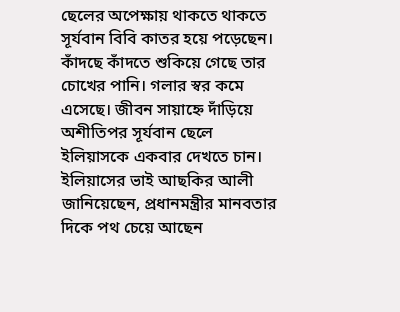ছেলের অপেক্ষায় থাকতে থাকতে সূর্যবান বিবি কাতর হয়ে পড়েছেন। কাঁদছে কাঁদতে শুকিয়ে গেছে তার চোখের পানি। গলার স্বর কমে এসেছে। জীবন সায়াহ্নে দাঁড়িয়ে অশীতিপর সূর্যবান ছেলে ইলিয়াসকে একবার দেখতে চান। ইলিয়াসের ভাই আছকির আলী জানিয়েছেন, প্রধানমন্ত্রীর মানবতার দিকে পথ চেয়ে আছেন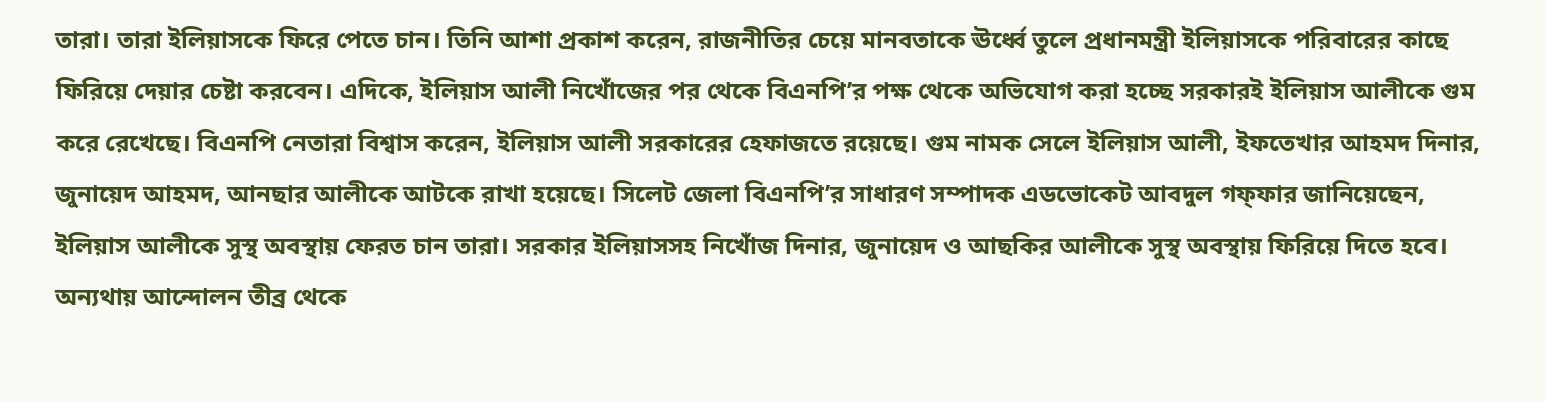তারা। তারা ইলিয়াসকে ফিরে পেতে চান। তিনি আশা প্রকাশ করেন, রাজনীতির চেয়ে মানবতাকে ঊর্ধ্বে তুলে প্রধানমন্ত্রী ইলিয়াসকে পরিবারের কাছে ফিরিয়ে দেয়ার চেষ্টা করবেন। এদিকে, ইলিয়াস আলী নিখোঁজের পর থেকে বিএনপি’র পক্ষ থেকে অভিযোগ করা হচ্ছে সরকারই ইলিয়াস আলীকে গুম করে রেখেছে। বিএনপি নেতারা বিশ্বাস করেন, ইলিয়াস আলী সরকারের হেফাজতে রয়েছে। গুম নামক সেলে ইলিয়াস আলী, ইফতেখার আহমদ দিনার, জুনায়েদ আহমদ, আনছার আলীকে আটকে রাখা হয়েছে। সিলেট জেলা বিএনপি’র সাধারণ সম্পাদক এডভোকেট আবদুল গফ্‌ফার জানিয়েছেন, ইলিয়াস আলীকে সুস্থ অবস্থায় ফেরত চান তারা। সরকার ইলিয়াসসহ নিখোঁজ দিনার, জুনায়েদ ও আছকির আলীকে সুস্থ অবস্থায় ফিরিয়ে দিতে হবে। অন্যথায় আন্দোলন তীব্র থেকে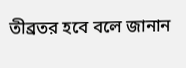তীব্রতর হবে বলে জানান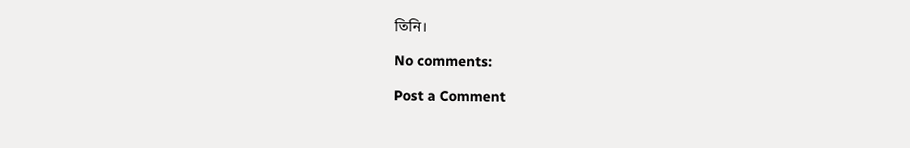তিনি।

No comments:

Post a Comment